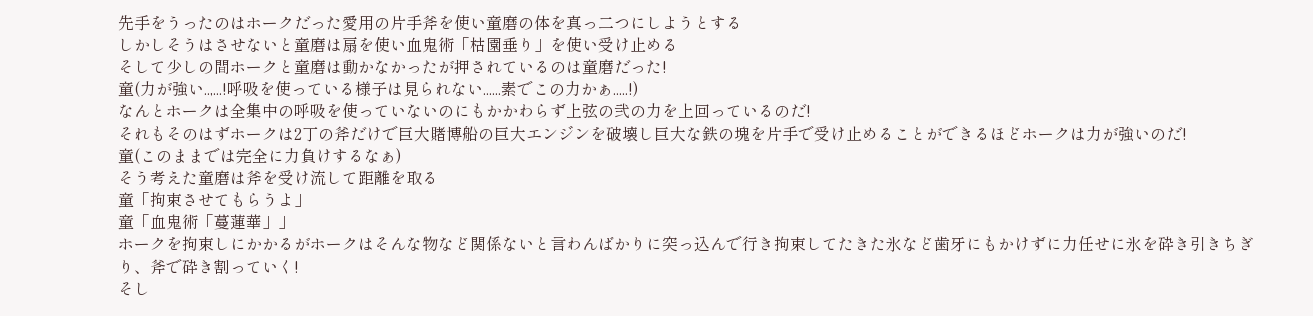先手をうったのはホークだった愛用の片手斧を使い童磨の体を真っ二つにしようとする
しかしそうはさせないと童磨は扇を使い血鬼術「枯園垂り」を使い受け止める
そして少しの間ホークと童磨は動かなかったが押されているのは童磨だった!
童(力が強い..,...!呼吸を使っている様子は見られない......素でこの力かぁ.....!)
なんとホークは全集中の呼吸を使っていないのにもかかわらず上弦の弐の力を上回っているのだ!
それもそのはずホークは2丁の斧だけで巨大賭博船の巨大エンジンを破壊し巨大な鉄の塊を片手で受け止めることができるほどホークは力が強いのだ!
童(このままでは完全に力負けするなぁ)
そう考えた童磨は斧を受け流して距離を取る
童「拘束させてもらうよ」
童「血鬼術「蔓蓮華」」
ホークを拘束しにかかるがホークはそんな物など関係ないと言わんばかりに突っ込んで行き拘束してたきた氷など歯牙にもかけずに力任せに氷を砕き引きちぎり、斧で砕き割っていく!
そし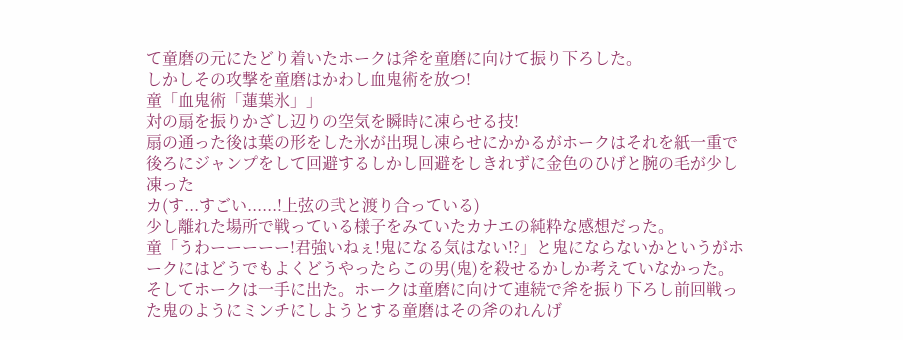て童磨の元にたどり着いたホークは斧を童磨に向けて振り下ろした。
しかしその攻撃を童磨はかわし血鬼術を放つ!
童「血鬼術「蓮葉氷」」
対の扇を振りかざし辺りの空気を瞬時に凍らせる技!
扇の通った後は葉の形をした氷が出現し凍らせにかかるがホークはそれを紙一重で後ろにジャンプをして回避するしかし回避をしきれずに金色のひげと腕の毛が少し凍った
カ(す...すごい......!上弦の弐と渡り合っている)
少し離れた場所で戦っている様子をみていたカナエの純粋な感想だった。
童「うわーーーーー!君強いねぇ!鬼になる気はない!?」と鬼にならないかというがホークにはどうでもよくどうやったらこの男(鬼)を殺せるかしか考えていなかった。
そしてホークは一手に出た。ホークは童磨に向けて連続で斧を振り下ろし前回戦った鬼のようにミンチにしようとする童磨はその斧のれんげ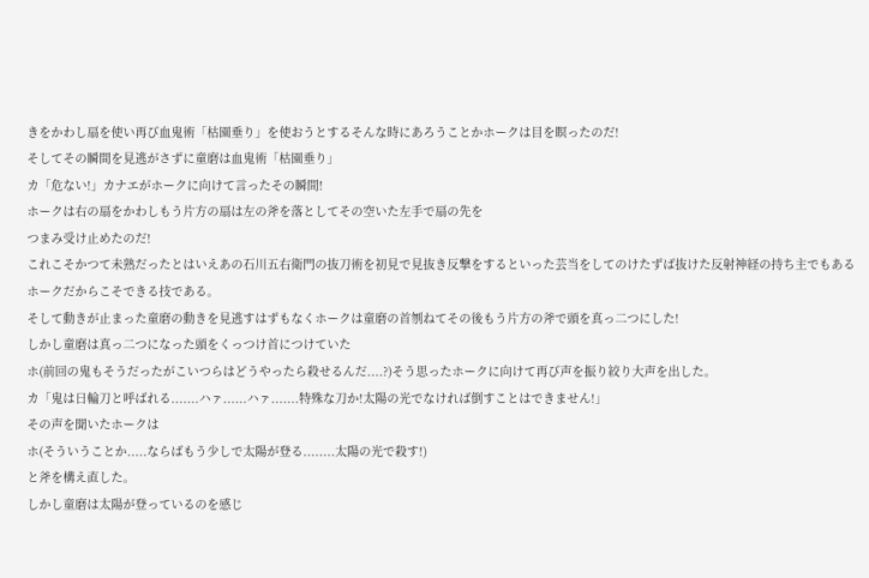きをかわし扇を使い再び血鬼術「枯園垂り」を使おうとするそんな時にあろうことかホークは目を瞑ったのだ!
そしてその瞬間を見逃がさずに童磨は血鬼術「枯園垂り」
カ「危ない!」カナエがホークに向けて言ったその瞬間!
ホークは右の扇をかわしもう片方の扇は左の斧を落としてその空いた左手で扇の先を
つまみ受け止めたのだ!
これこそかつて未熟だったとはいえあの石川五右衛門の抜刀術を初見で見抜き反撃をするといった芸当をしてのけたずば抜けた反射神経の持ち主でもあるホークだからこそできる技である。
そして動きが止まった童磨の動きを見逃すはずもなくホークは童磨の首刎ねてその後もう片方の斧で頭を真っ二つにした!
しかし童磨は真っ二つになった頭をくっつけ首につけていた
ホ(前回の鬼もそうだったがこいつらはどうやったら殺せるんだ....?)そう思ったホークに向けて再び声を振り絞り大声を出した。
カ「鬼は日輪刀と呼ばれる.......ハァ......ハァ.......特殊な刀か!太陽の光でなければ倒すことはできません!」
その声を聞いたホークは
ホ(そういうことか.....ならばもう少しで太陽が登る........太陽の光で殺す!)
と斧を構え直した。
しかし童磨は太陽が登っているのを感じ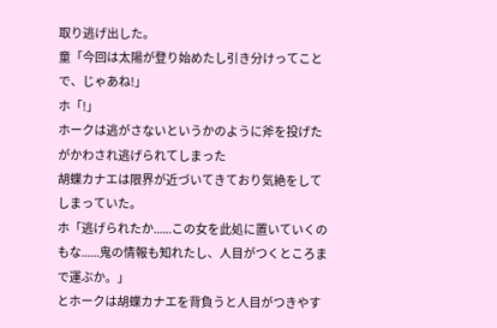取り逃げ出した。
童「今回は太陽が登り始めたし引き分けってことで、じゃあね!」
ホ「!」
ホークは逃がさないというかのように斧を投げたがかわされ逃げられてしまった
胡蝶カナエは限界が近づいてきており気絶をしてしまっていた。
ホ「逃げられたか......この女を此処に置いていくのもな......鬼の情報も知れたし、人目がつくところまで運ぶか。」
とホークは胡蝶カナエを背負うと人目がつきやす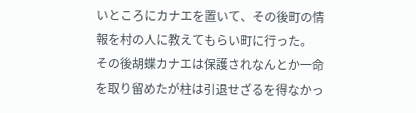いところにカナエを置いて、その後町の情報を村の人に教えてもらい町に行った。
その後胡蝶カナエは保護されなんとか一命を取り留めたが柱は引退せざるを得なかっ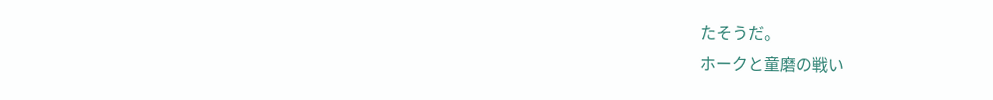たそうだ。
ホークと童磨の戦い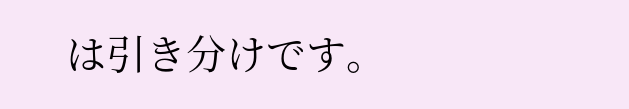は引き分けです。